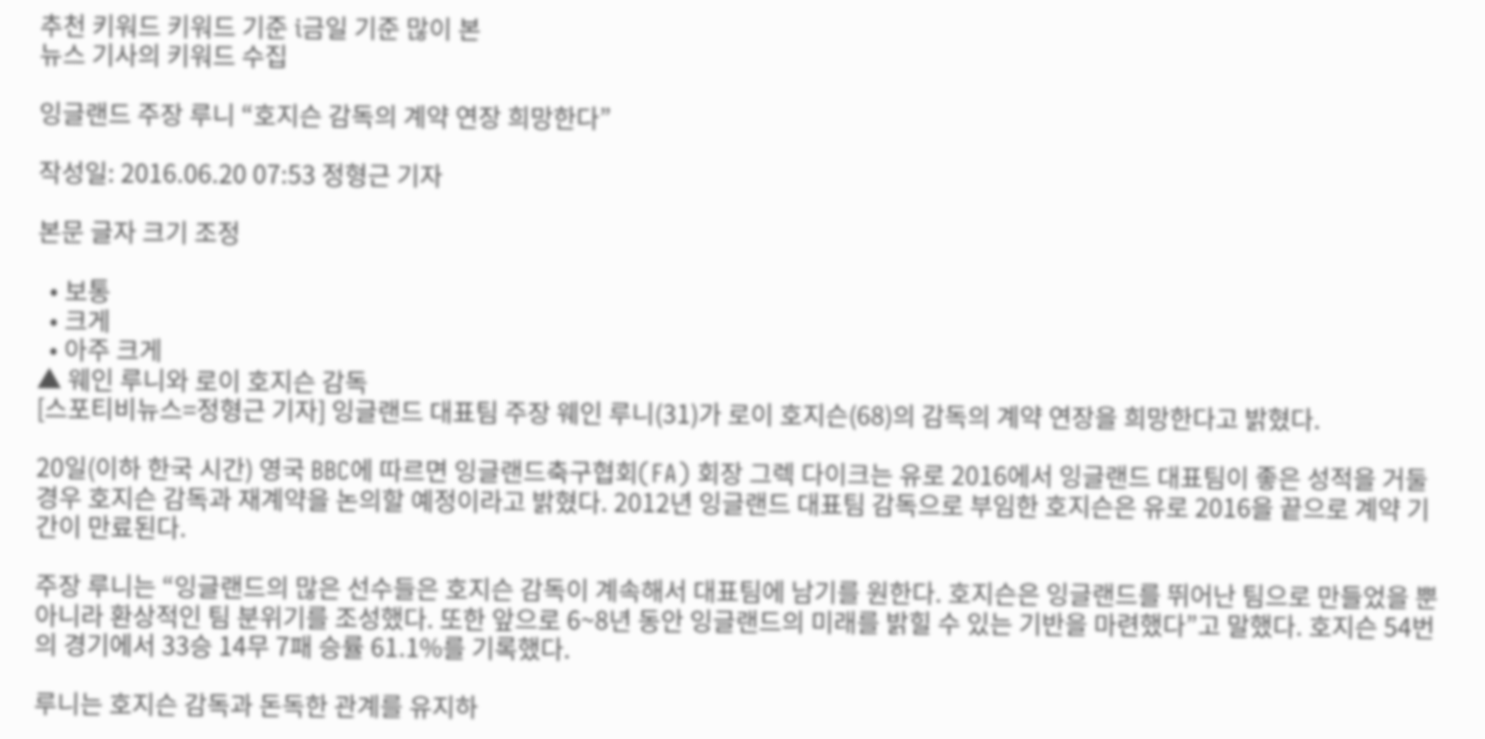추천 키워드 키워드 기준 i금일 기준 많이 본
뉴스 기사의 키워드 수집

잉글랜드 주장 루니 “호지슨 감독의 계약 연장 희망한다”

작성일: 2016.06.20 07:53 정형근 기자

본문 글자 크기 조정

  • 보통
  • 크게
  • 아주 크게
▲ 웨인 루니와 로이 호지슨 감독
[스포티비뉴스=정형근 기자] 잉글랜드 대표팀 주장 웨인 루니(31)가 로이 호지슨(68)의 감독의 계약 연장을 희망한다고 밝혔다.

20일(이하 한국 시간) 영국 BBC에 따르면 잉글랜드축구협회(FA) 회장 그렉 다이크는 유로 2016에서 잉글랜드 대표팀이 좋은 성적을 거둘 경우 호지슨 감독과 재계약을 논의할 예정이라고 밝혔다. 2012년 잉글랜드 대표팀 감독으로 부임한 호지슨은 유로 2016을 끝으로 계약 기간이 만료된다.

주장 루니는 “잉글랜드의 많은 선수들은 호지슨 감독이 계속해서 대표팀에 남기를 원한다. 호지슨은 잉글랜드를 뛰어난 팀으로 만들었을 뿐 아니라 환상적인 팀 분위기를 조성했다. 또한 앞으로 6~8년 동안 잉글랜드의 미래를 밝힐 수 있는 기반을 마련했다”고 말했다. 호지슨 54번의 경기에서 33승 14무 7패 승률 61.1%를 기록했다.

루니는 호지슨 감독과 돈독한 관계를 유지하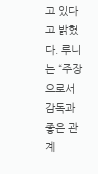고 있다고 밝혔다. 루니는 “주장으로서 감독과 좋은 관계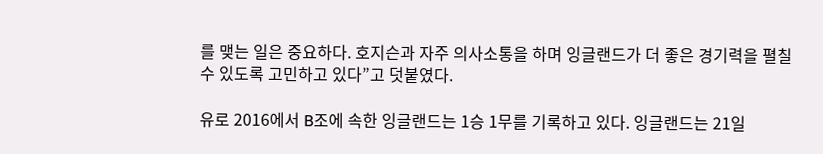를 맺는 일은 중요하다. 호지슨과 자주 의사소통을 하며 잉글랜드가 더 좋은 경기력을 펼칠 수 있도록 고민하고 있다”고 덧붙였다.

유로 2016에서 B조에 속한 잉글랜드는 1승 1무를 기록하고 있다. 잉글랜드는 21일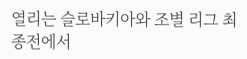열리는 슬로바키아와 조별 리그 최종전에서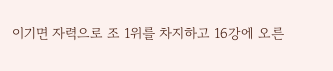이기면 자력으로 조 1위를 차지하고 16강에 오른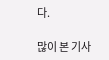다.

많이 본 기사